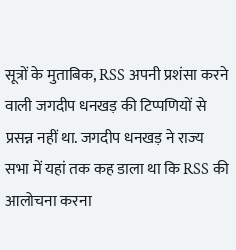सूत्रों के मुताबिक, RSS अपनी प्रशंसा करने वाली जगदीप धनखड़ की टिप्पणियों से प्रसन्न नहीं था. जगदीप धनखड़ ने राज्य सभा में यहां तक कह डाला था कि RSS की आलोचना करना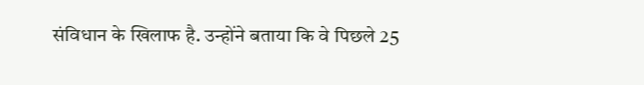संविधान के खिलाफ है. उन्होंने बताया कि वे पिछले 25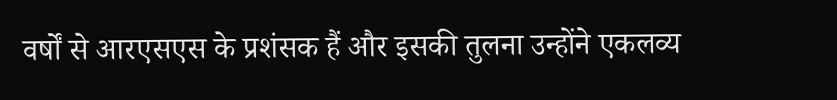वर्षों से आरएसएस के प्रशंसक हैं और इसकी तुलना उन्होंने एकलव्य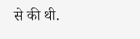से की थी.